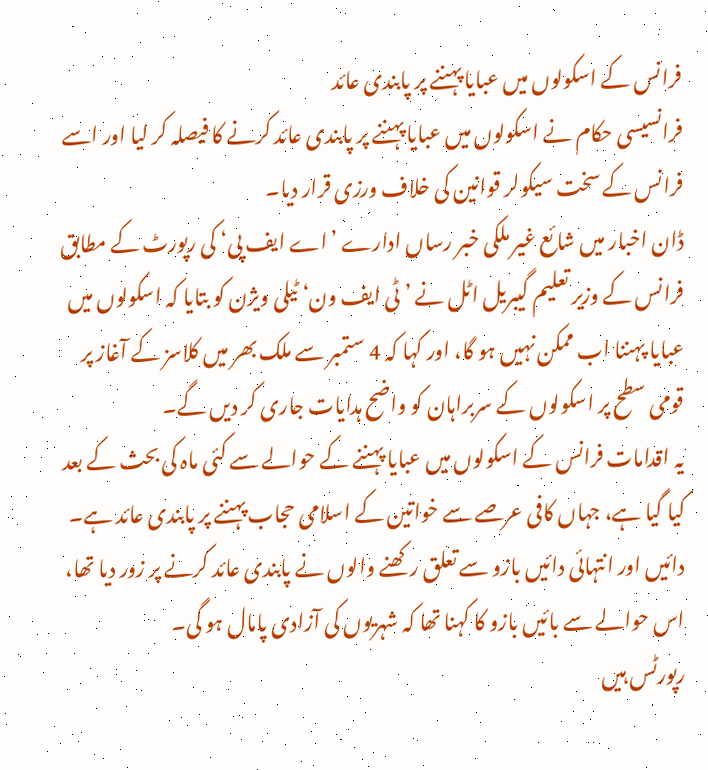فرانس کے اسکولوں میں عبایا پہننے پر پابندی عائد
فرانسیسی حکام نے اسکولوں میں عبایا پہننے پر پابندی عائد کرنے کا فیصلہ کر لیا اور اسے فرانس کے سخت سیکولر قوانین کی خلاف ورزی قرار دیا۔
ڈان اخبار میں شائع غیر ملکی خبر رساں ادارے ’اے ایف پی‘ کی رپورٹ کے مطابق فرانس کے وزیر تعلیم گیبریل اٹل نے ’ٹی ایف ون‘ ٹیلی ویژن کو بتایا کہ اسکولوں میں عبایا پہننا اب ممکن نہیں ہو گا، اور کہا کہ 4 ستمبر سے ملک بھر میں کلاسز کے آغاز پر قومی سطح پر اسکولوں کے سربراہان کو واضح ہدایات جاری کر دیں گے۔
یہ اقدامات فرانس کے اسکولوں میں عبایا پہننے کے حوالے سے کئی ماہ کی بحث کے بعد کیا گیا ہے، جہاں کافی عرصے سے خواتین کے اسلامی حجاب پہننے پر پابندی عائد ہے۔
دائیں اور انتہائی دائیں بازو سے تعلق رکھنے والوں نے پابندی عائد کرنے پر زور دیا تھا، اس حوالے سے بائیں بازو کا کہنا تھا کہ شہریوں کی آزادی پامال ہو گی۔
رپورٹس ہیں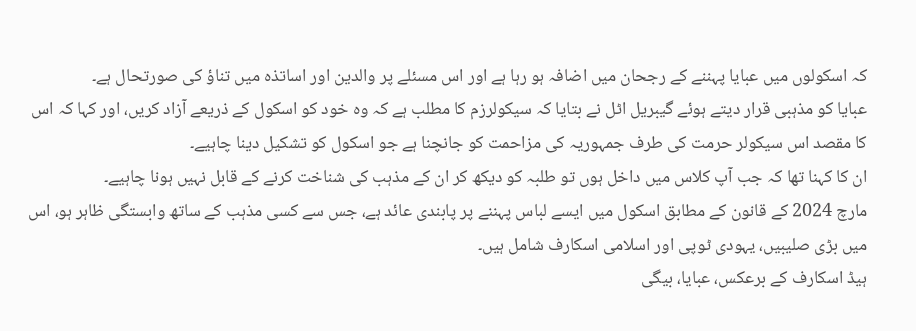کہ اسکولوں میں عبایا پہننے کے رجحان میں اضافہ ہو رہا ہے اور اس مسئلے پر والدین اور اساتذہ میں تناؤ کی صورتحال ہے۔
عبایا کو مذہبی قرار دیتے ہوئے گیبریل اٹل نے بتایا کہ سیکولرزم کا مطلب ہے کہ وہ خود کو اسکول کے ذریعے آزاد کریں، اور کہا کہ اس کا مقصد اس سیکولر حرمت کی طرف جمہوریہ کی مزاحمت کو جانچنا ہے جو اسکول کو تشکیل دینا چاہیے۔
ان کا کہنا تھا کہ جب آپ کلاس میں داخل ہوں تو طلبہ کو دیکھ کر ان کے مذہب کی شناخت کرنے کے قابل نہیں ہونا چاہیے۔
مارچ 2024 کے قانون کے مطابق اسکول میں ایسے لباس پہننے پر پابندی عائد ہے، جس سے کسی مذہب کے ساتھ وابستگی ظاہر ہو، اس میں بڑی صلیبیں، یہودی ٹوپی اور اسلامی اسکارف شامل ہیں۔
ہیڈ اسکارف کے برعکس، عبایا، بیگی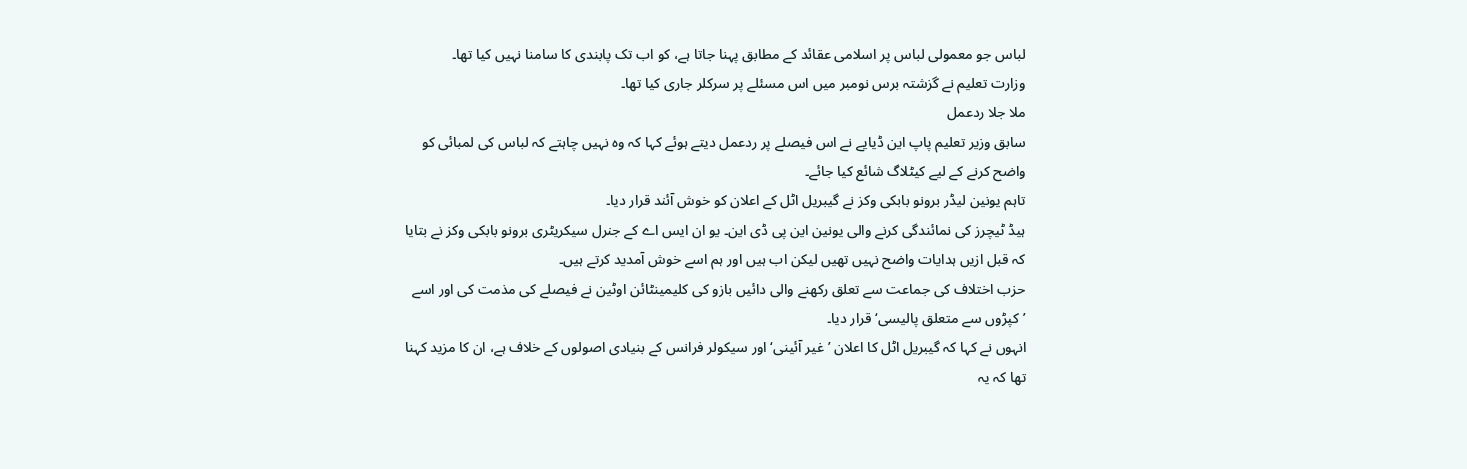لباس جو معمولی لباس پر اسلامی عقائد کے مطابق پہنا جاتا ہے، کو اب تک پابندی کا سامنا نہیں کیا تھا۔
وزارت تعلیم نے گزشتہ برس نومبر میں اس مسئلے پر سرکلر جاری کیا تھا۔
ملا جلا ردعمل
سابق وزیر تعلیم پاپ این ڈیایے نے اس فیصلے پر ردعمل دیتے ہوئے کہا کہ وہ نہیں چاہتے کہ لباس کی لمبائی کو واضح کرنے کے لیے کیٹلاگ شائع کیا جائے۔
تاہم یونین لیڈر برونو بابکی وکز نے گیبریل اٹل کے اعلان کو خوش آئند قرار دیا۔
ہیڈ ٹیچرز کی نمائندگی کرنے والی یونین این پی ڈی این۔ یو ان ایس اے کے جنرل سیکریٹری برونو بابکی وکز نے بتایا کہ قبل ازیں ہدایات واضح نہیں تھیں لیکن اب ہیں اور ہم اسے خوش آمدید کرتے ہیں۔
حزب اختلاف کی جماعت سے تعلق رکھنے والی دائیں بازو کی کلیمینٹائن اوٹین نے فیصلے کی مذمت کی اور اسے ’کپڑوں سے متعلق پالیسی‘ قرار دیا۔
انہوں نے کہا کہ گیبریل اٹل کا اعلان ’غیر آئینی‘ اور سیکولر فرانس کے بنیادی اصولوں کے خلاف ہے، ان کا مزید کہنا تھا کہ یہ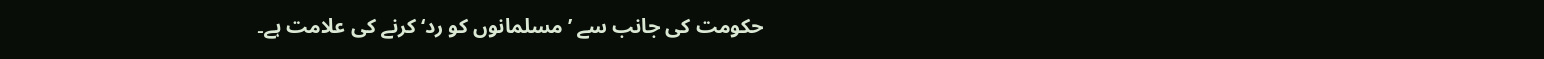حکومت کی جانب سے ’مسلمانوں کو رد‘ کرنے کی علامت ہے۔